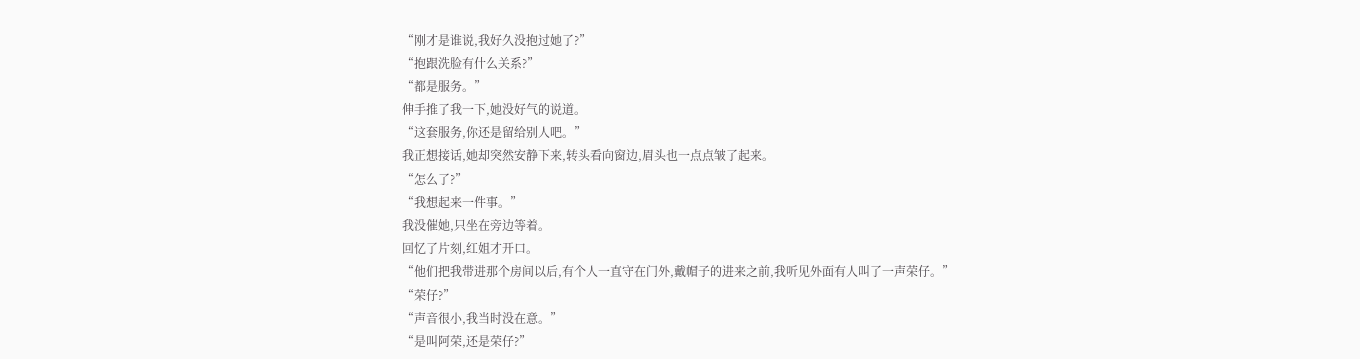“刚才是谁说,我好久没抱过她了?”
“抱跟洗脸有什么关系?”
“都是服务。”
伸手推了我一下,她没好气的说道。
“这套服务,你还是留给别人吧。”
我正想接话,她却突然安静下来,转头看向窗边,眉头也一点点皱了起来。
“怎么了?”
“我想起来一件事。”
我没催她,只坐在旁边等着。
回忆了片刻,红姐才开口。
“他们把我带进那个房间以后,有个人一直守在门外,戴帽子的进来之前,我听见外面有人叫了一声荣仔。”
“荣仔?”
“声音很小,我当时没在意。”
“是叫阿荣,还是荣仔?”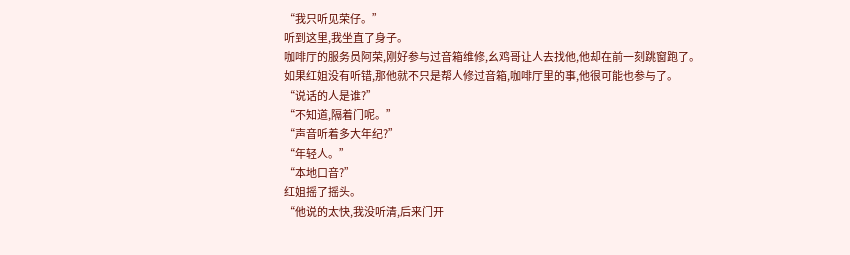“我只听见荣仔。”
听到这里,我坐直了身子。
咖啡厅的服务员阿荣,刚好参与过音箱维修,幺鸡哥让人去找他,他却在前一刻跳窗跑了。
如果红姐没有听错,那他就不只是帮人修过音箱,咖啡厅里的事,他很可能也参与了。
“说话的人是谁?”
“不知道,隔着门呢。”
“声音听着多大年纪?”
“年轻人。”
“本地口音?”
红姐摇了摇头。
“他说的太快,我没听清,后来门开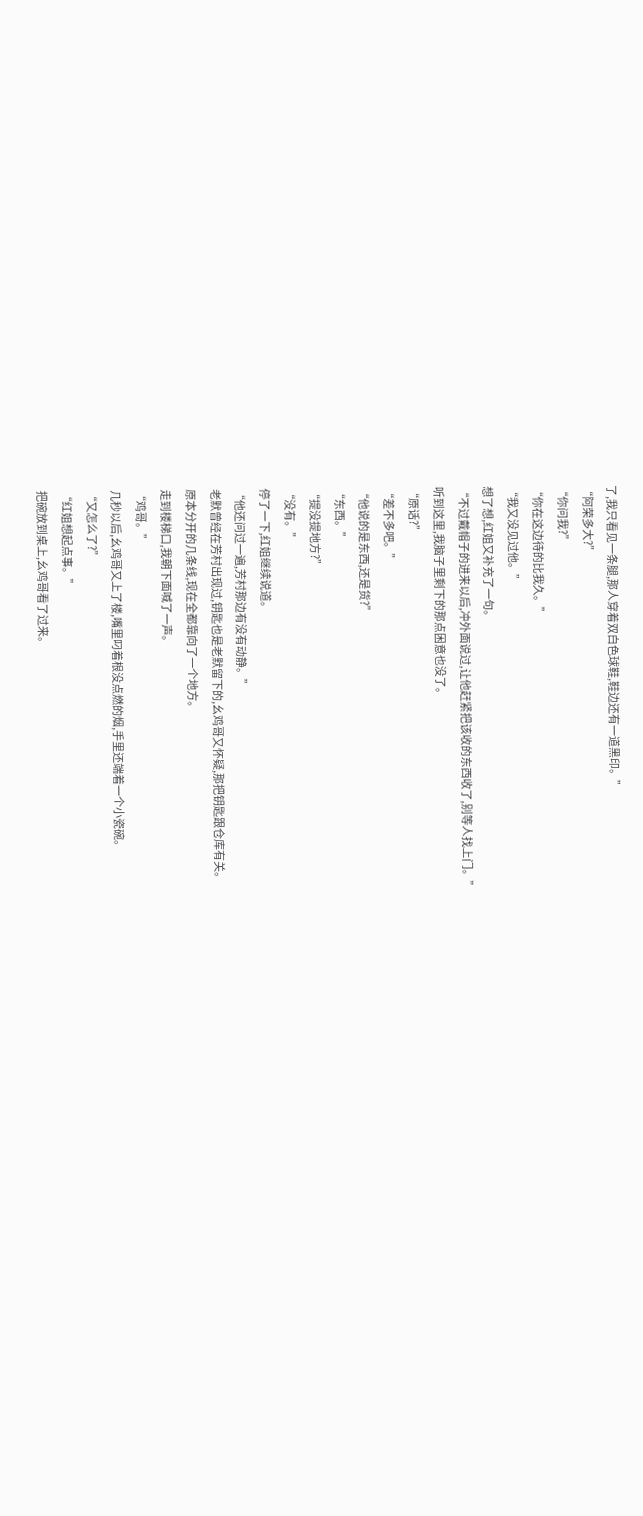了,我只看见一条腿,那人穿着双白色球鞋,鞋边还有一道黑印。”
“阿荣多大?”
“你问我?”
“你在这边待的比我久。”
“我又没见过他。”
想了想,红姐又补充了一句。
“不过戴帽子的进来以后,冲外面说过,让他赶紧把该收的东西收了,别等人找上门。”
听到这里,我脑子里剩下的那点困意也没了。
“原话?”
“差不多吧。”
“他说的是东西,还是货?”
“东西。”
“提没提地方?”
“没有。”
停了一下,红姐继续说道。
“他还问过一遍,芳村那边有没有动静。”
老默曾经在芳村出现过,钥匙也是老默留下的,幺鸡哥又怀疑,那把钥匙跟仓库有关。
原本分开的几条线,现在全都靠向了一个地方。
走到楼梯口,我朝下面喊了一声。
“鸡哥。”
几秒以后,幺鸡哥又上了楼,嘴里叼着根没点燃的烟,手里还端着一个小瓷碗。
“又怎么了?”
“红姐想起点事。”
把碗放到桌上,幺鸡哥看了过来。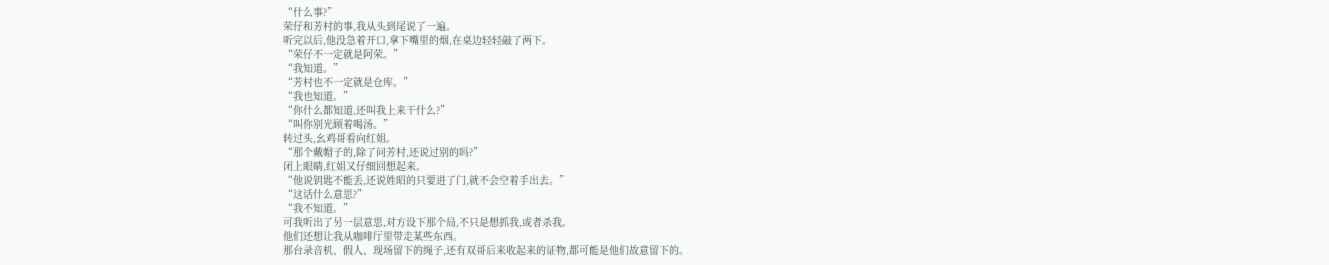“什么事?”
荣仔和芳村的事,我从头到尾说了一遍。
听完以后,他没急着开口,拿下嘴里的烟,在桌边轻轻敲了两下。
“荣仔不一定就是阿荣。”
“我知道。”
“芳村也不一定就是仓库。”
“我也知道。”
“你什么都知道,还叫我上来干什么?”
“叫你别光顾着喝汤。”
转过头,幺鸡哥看向红姐。
“那个戴帽子的,除了问芳村,还说过别的吗?”
闭上眼睛,红姐又仔细回想起来。
“他说钥匙不能丢,还说姓昭的只要进了门,就不会空着手出去。”
“这话什么意思?”
“我不知道。”
可我听出了另一层意思,对方设下那个局,不只是想抓我,或者杀我。
他们还想让我从咖啡厅里带走某些东西。
那台录音机、假人、现场留下的绳子,还有双哥后来收起来的证物,都可能是他们故意留下的。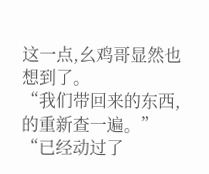这一点,幺鸡哥显然也想到了。
“我们带回来的东西,的重新查一遍。”
“已经动过了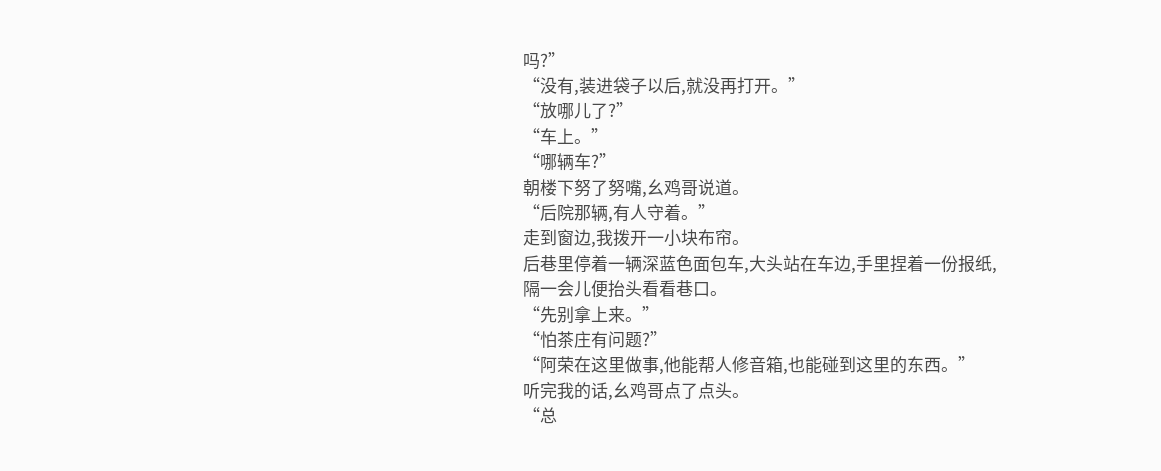吗?”
“没有,装进袋子以后,就没再打开。”
“放哪儿了?”
“车上。”
“哪辆车?”
朝楼下努了努嘴,幺鸡哥说道。
“后院那辆,有人守着。”
走到窗边,我拨开一小块布帘。
后巷里停着一辆深蓝色面包车,大头站在车边,手里捏着一份报纸,隔一会儿便抬头看看巷口。
“先别拿上来。”
“怕茶庄有问题?”
“阿荣在这里做事,他能帮人修音箱,也能碰到这里的东西。”
听完我的话,幺鸡哥点了点头。
“总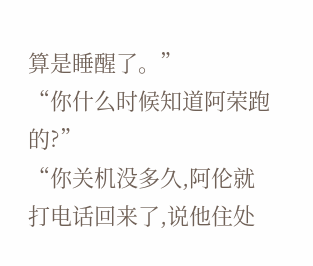算是睡醒了。”
“你什么时候知道阿荣跑的?”
“你关机没多久,阿伦就打电话回来了,说他住处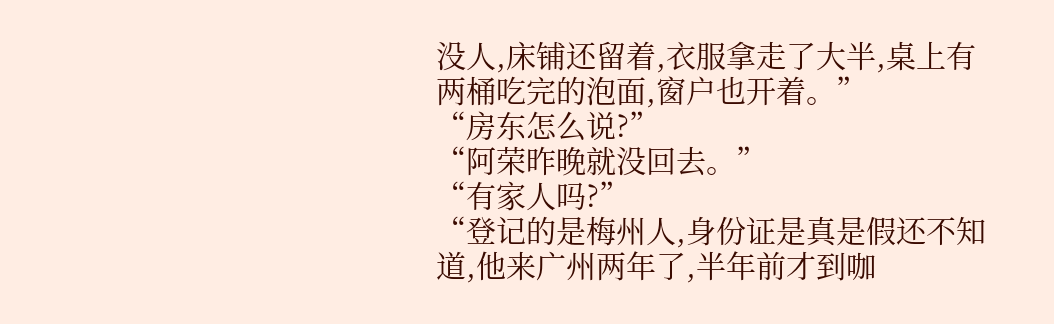没人,床铺还留着,衣服拿走了大半,桌上有两桶吃完的泡面,窗户也开着。”
“房东怎么说?”
“阿荣昨晚就没回去。”
“有家人吗?”
“登记的是梅州人,身份证是真是假还不知道,他来广州两年了,半年前才到咖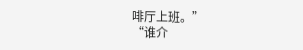啡厅上班。”
“谁介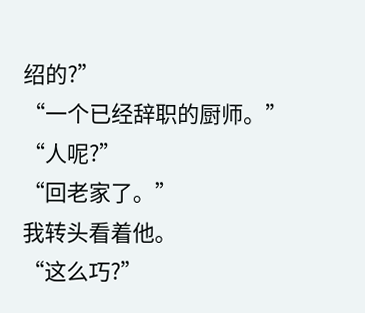绍的?”
“一个已经辞职的厨师。”
“人呢?”
“回老家了。”
我转头看着他。
“这么巧?”